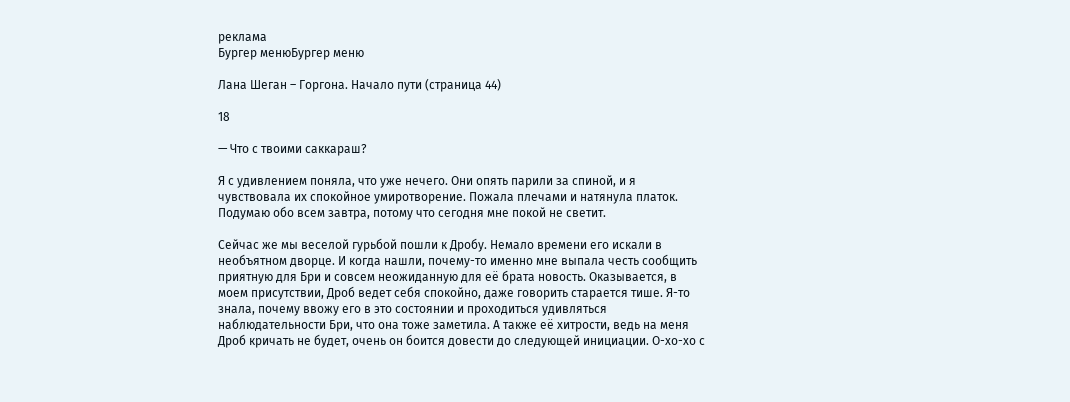реклама
Бургер менюБургер меню

Лана Шеган – Горгона. Начало пути (страница 44)

18

— Что с твоими саккараш?

Я с удивлением поняла, что уже нечего. Они опять парили за спиной, и я чувствовала их спокойное умиротворение. Пожала плечами и натянула платок. Подумаю обо всем завтра, потому что сегодня мне покой не светит.

Сейчас же мы веселой гурьбой пошли к Дробу. Немало времени его искали в необъятном дворце. И когда нашли, почему-то именно мне выпала честь сообщить приятную для Бри и совсем неожиданную для её брата новость. Оказывается, в моем присутствии, Дроб ведет себя спокойно, даже говорить старается тише. Я-то знала, почему ввожу его в это состоянии и проходиться удивляться наблюдательности Бри, что она тоже заметила. А также её хитрости, ведь на меня Дроб кричать не будет, очень он боится довести до следующей инициации. О-хо-хо с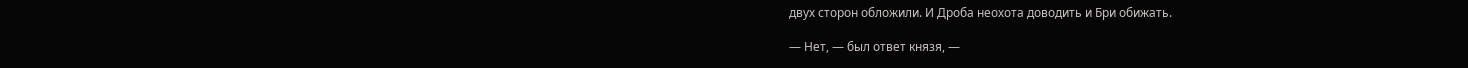двух сторон обложили. И Дроба неохота доводить и Бри обижать.

— Нет, — был ответ князя, —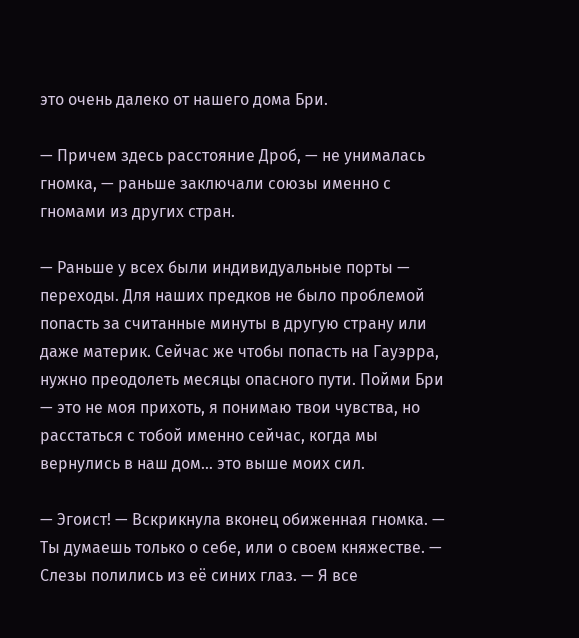это очень далеко от нашего дома Бри.

— Причем здесь расстояние Дроб, — не унималась гномка, — раньше заключали союзы именно с гномами из других стран.

— Раньше у всех были индивидуальные порты — переходы. Для наших предков не было проблемой попасть за считанные минуты в другую страну или даже материк. Сейчас же чтобы попасть на Гауэрра, нужно преодолеть месяцы опасного пути. Пойми Бри — это не моя прихоть, я понимаю твои чувства, но расстаться с тобой именно сейчас, когда мы вернулись в наш дом… это выше моих сил.

— Эгоист! — Вскрикнула вконец обиженная гномка. — Ты думаешь только о себе, или о своем княжестве. — Слезы полились из её синих глаз. — Я все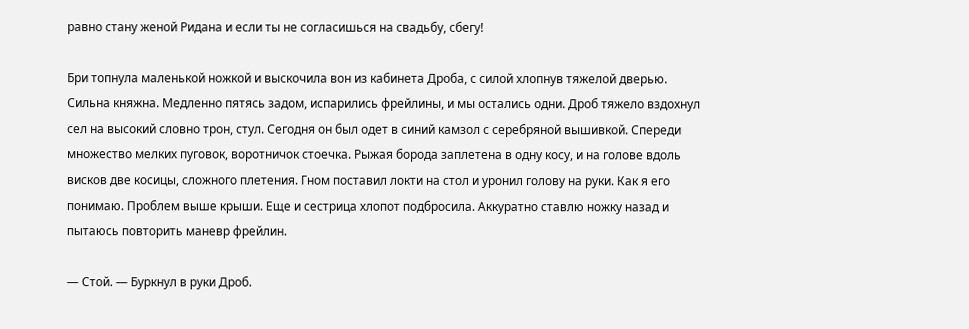равно стану женой Ридана и если ты не согласишься на свадьбу, сбегу!

Бри топнула маленькой ножкой и выскочила вон из кабинета Дроба, с силой хлопнув тяжелой дверью. Сильна княжна. Медленно пятясь задом, испарились фрейлины, и мы остались одни. Дроб тяжело вздохнул сел на высокий словно трон, стул. Сегодня он был одет в синий камзол с серебряной вышивкой. Спереди множество мелких пуговок, воротничок стоечка. Рыжая борода заплетена в одну косу, и на голове вдоль висков две косицы, сложного плетения. Гном поставил локти на стол и уронил голову на руки. Как я его понимаю. Проблем выше крыши. Еще и сестрица хлопот подбросила. Аккуратно ставлю ножку назад и пытаюсь повторить маневр фрейлин.

— Стой. — Буркнул в руки Дроб.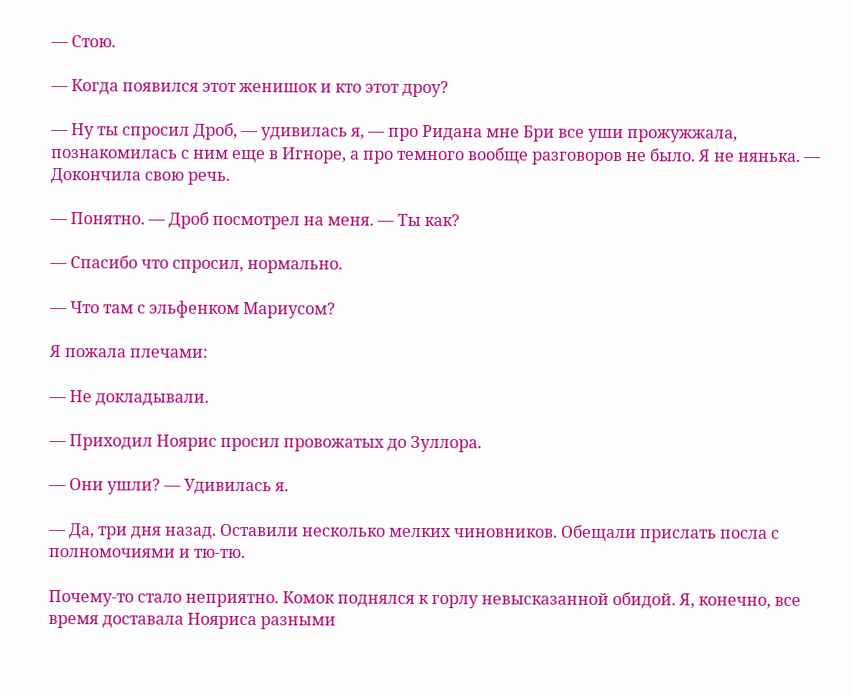— Стою.

— Когда появился этот женишок и кто этот дроу?

— Ну ты спросил Дроб, — удивилась я, — про Ридана мне Бри все уши прожужжала, познакомилась с ним еще в Игноре, а про темного вообще разговоров не было. Я не нянька. — Докончила свою речь.

— Понятно. — Дроб посмотрел на меня. — Ты как?

— Спасибо что спросил, нормально.

— Что там с эльфенком Мариусом?

Я пожала плечами:

— Не докладывали.

— Приходил Ноярис просил провожатых до Зуллора.

— Они ушли? — Удивилась я.

— Да, три дня назад. Оставили несколько мелких чиновников. Обещали прислать посла с полномочиями и тю-тю.

Почему-то стало неприятно. Комок поднялся к горлу невысказанной обидой. Я, конечно, все время доставала Нояриса разными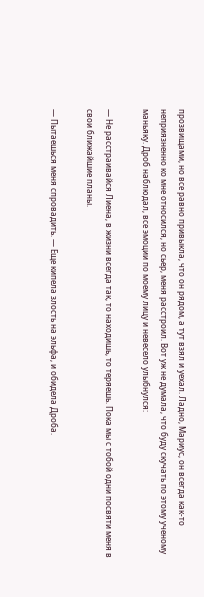прозвищами, но все равно привыкла, что он рядом, а тут взял и уехал. Ладно, Мариус, он всегда как-то неприязненно ко мне относился, но сьер, меня расстроил. Вот уж не думала, что буду скучать по этому ученому маньяку. Дроб наблюдал, все эмоции по моему лицу и невесело улыбнулся:

— Не расстраивайся Лиена, в жизни всегда так, то находишь, то теряешь. Пока мы с тобой одни посвяти меня в свои ближайшие планы.

— Пытаешься меня спровадить. — Еще кипела злость на эльфа, и обидела Дроба.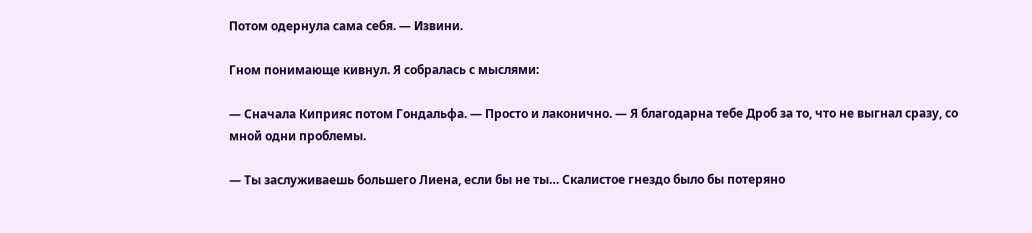Потом одернула сама себя. — Извини.

Гном понимающе кивнул. Я собралась с мыслями:

— Сначала Киприяс потом Гондальфа. — Просто и лаконично. — Я благодарна тебе Дроб за то, что не выгнал сразу, со мной одни проблемы.

— Ты заслуживаешь большего Лиена, если бы не ты… Скалистое гнездо было бы потеряно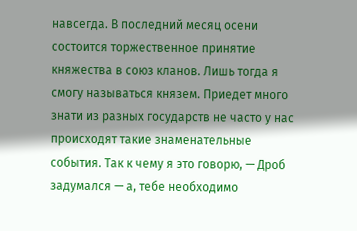навсегда. В последний месяц осени состоится торжественное принятие княжества в союз кланов. Лишь тогда я смогу называться князем. Приедет много знати из разных государств не часто у нас происходят такие знаменательные события. Так к чему я это говорю, — Дроб задумался — а, тебе необходимо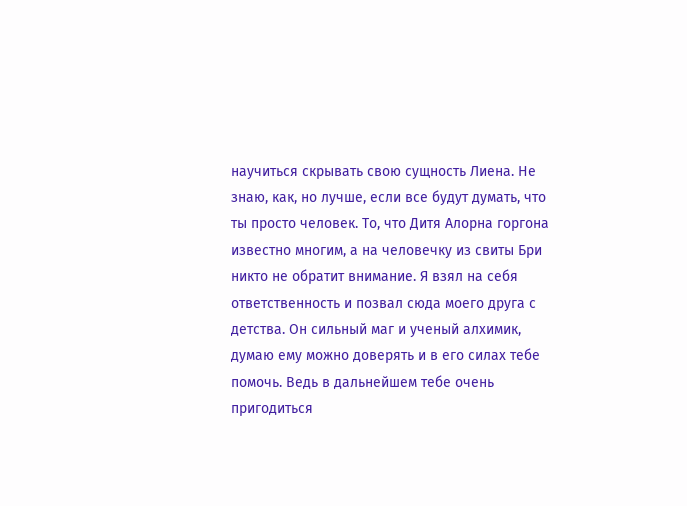научиться скрывать свою сущность Лиена. Не знаю, как, но лучше, если все будут думать, что ты просто человек. То, что Дитя Алорна горгона известно многим, а на человечку из свиты Бри никто не обратит внимание. Я взял на себя ответственность и позвал сюда моего друга с детства. Он сильный маг и ученый алхимик, думаю ему можно доверять и в его силах тебе помочь. Ведь в дальнейшем тебе очень пригодиться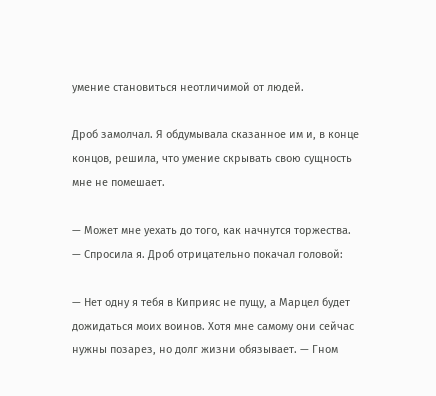умение становиться неотличимой от людей.

Дроб замолчал. Я обдумывала сказанное им и, в конце концов, решила, что умение скрывать свою сущность мне не помешает.

— Может мне уехать до того, как начнутся торжества. — Спросила я. Дроб отрицательно покачал головой:

— Нет одну я тебя в Киприяс не пущу, а Марцел будет дожидаться моих воинов. Хотя мне самому они сейчас нужны позарез, но долг жизни обязывает. — Гном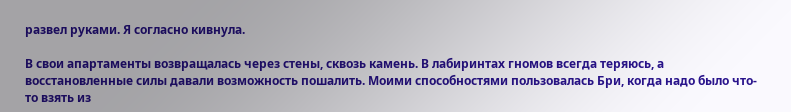развел руками. Я согласно кивнула.

В свои апартаменты возвращалась через стены, сквозь камень. В лабиринтах гномов всегда теряюсь, а восстановленные силы давали возможность пошалить. Моими способностями пользовалась Бри, когда надо было что-то взять из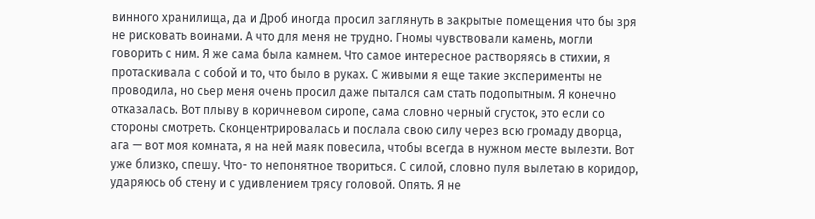винного хранилища, да и Дроб иногда просил заглянуть в закрытые помещения что бы зря не рисковать воинами. А что для меня не трудно. Гномы чувствовали камень, могли говорить с ним. Я же сама была камнем. Что самое интересное растворяясь в стихии, я протаскивала с собой и то, что было в руках. С живыми я еще такие эксперименты не проводила, но сьер меня очень просил даже пытался сам стать подопытным. Я конечно отказалась. Вот плыву в коричневом сиропе, сама словно черный сгусток, это если со стороны смотреть. Сконцентрировалась и послала свою силу через всю громаду дворца, ага — вот моя комната, я на ней маяк повесила, чтобы всегда в нужном месте вылезти. Вот уже близко, спешу. Что- то непонятное твориться. С силой, словно пуля вылетаю в коридор, ударяюсь об стену и с удивлением трясу головой. Опять. Я не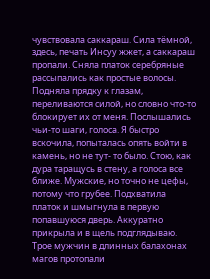чувствовала саккараш. Сила тёмной, здесь, печать Инсуу жжет, а саккараш пропали. Сняла платок серебряные рассыпались как простые волосы. Подняла прядку к глазам, переливаются силой, но словно что-то блокирует их от меня. Послышались чьи-то шаги, голоса. Я быстро вскочила, попыталась опять войти в камень, но не тут- то было. Стою, как дура таращусь в стену, а голоса все ближе. Мужские, но точно не цефы, потому что грубее. Подхватила платок и шмыгнула в первую попавшуюся дверь. Аккуратно прикрыла и в щель подглядываю. Трое мужчин в длинных балахонах магов протопали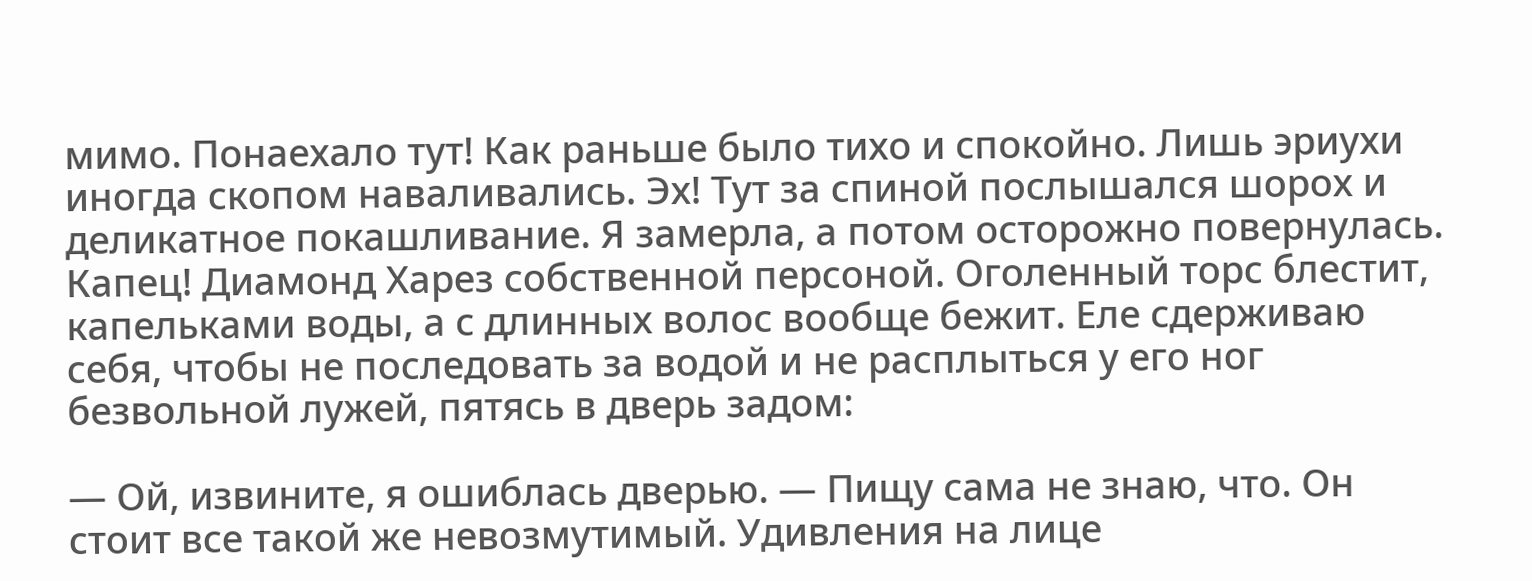мимо. Понаехало тут! Как раньше было тихо и спокойно. Лишь эриухи иногда скопом наваливались. Эх! Тут за спиной послышался шорох и деликатное покашливание. Я замерла, а потом осторожно повернулась. Капец! Диамонд Харез собственной персоной. Оголенный торс блестит, капельками воды, а с длинных волос вообще бежит. Еле сдерживаю себя, чтобы не последовать за водой и не расплыться у его ног безвольной лужей, пятясь в дверь задом:

— Ой, извините, я ошиблась дверью. — Пищу сама не знаю, что. Он стоит все такой же невозмутимый. Удивления на лице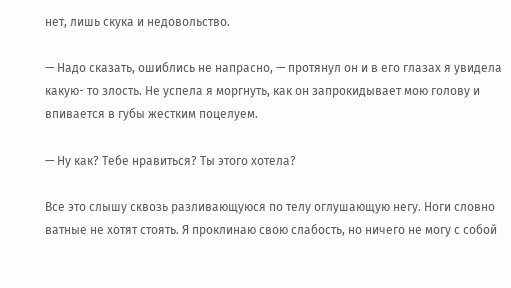нет, лишь скука и недовольство.

— Надо сказать, ошиблись не напрасно, — протянул он и в его глазах я увидела какую- то злость. Не успела я моргнуть, как он запрокидывает мою голову и впивается в губы жестким поцелуем.

— Ну как? Тебе нравиться? Ты этого хотела?

Все это слышу сквозь разливающуюся по телу оглушающую негу. Ноги словно ватные не хотят стоять. Я проклинаю свою слабость, но ничего не могу с собой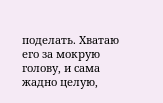поделать. Хватаю его за мокрую голову, и сама жадно целую,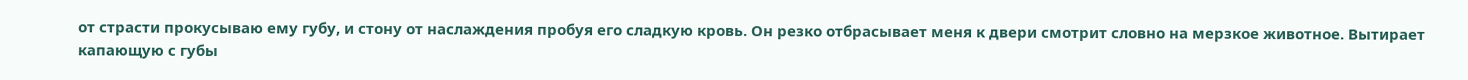от страсти прокусываю ему губу, и стону от наслаждения пробуя его сладкую кровь. Он резко отбрасывает меня к двери смотрит словно на мерзкое животное. Вытирает капающую с губы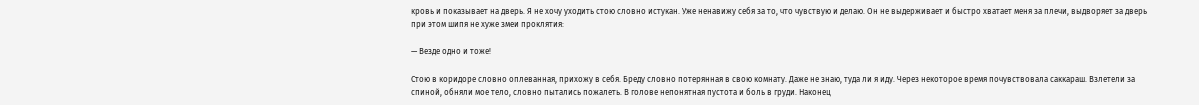кровь и показывает на дверь. Я не хочу уходить стою словно истукан. Уже ненавижу себя за то, что чувствую и делаю. Он не выдерживает и быстро хватает меня за плечи, выдворяет за дверь при этом шипя не хуже змеи проклятия:

— Везде одно и тоже!

Стою в коридоре словно оплеванная, прихожу в себя. Бреду словно потерянная в свою комнату. Даже не знаю, туда ли я иду. Через некоторое время почувствовала саккараш. Взлетели за спиной, обняли мое тело, словно пытались пожалеть. В голове непонятная пустота и боль в груди. Наконец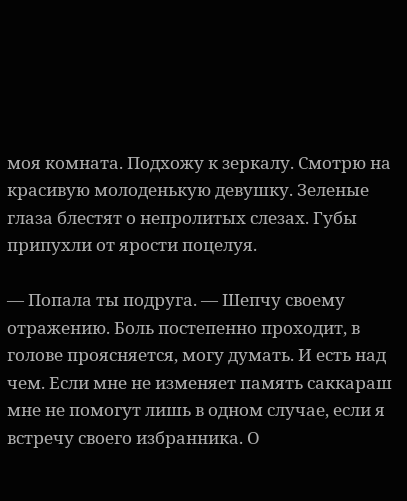моя комната. Подхожу к зеркалу. Смотрю на красивую молоденькую девушку. Зеленые глаза блестят о непролитых слезах. Губы припухли от ярости поцелуя.

— Попала ты подруга. — Шепчу своему отражению. Боль постепенно проходит, в голове проясняется, могу думать. И есть над чем. Если мне не изменяет память саккараш мне не помогут лишь в одном случае, если я встречу своего избранника. О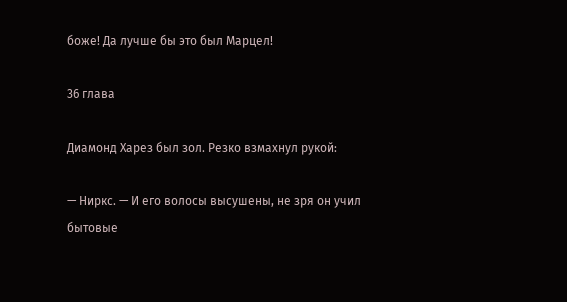боже! Да лучше бы это был Марцел!

36 глава

Диамонд Харез был зол. Резко взмахнул рукой:

— Ниркс. — И его волосы высушены, не зря он учил бытовые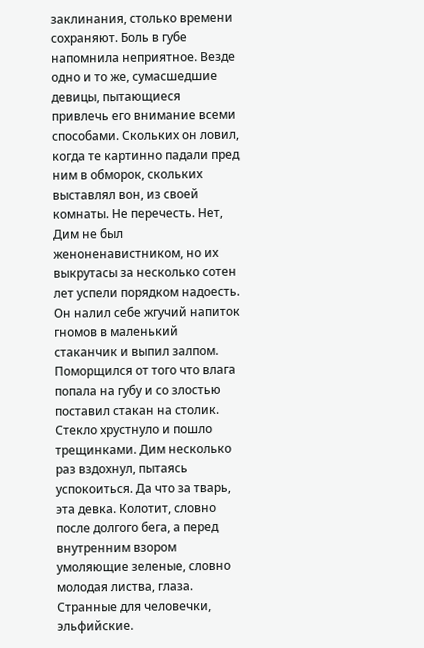заклинания, столько времени сохраняют. Боль в губе напомнила неприятное. Везде одно и то же, сумасшедшие девицы, пытающиеся привлечь его внимание всеми способами. Скольких он ловил, когда те картинно падали пред ним в обморок, скольких выставлял вон, из своей комнаты. Не перечесть. Нет, Дим не был женоненавистником, но их выкрутасы за несколько сотен лет успели порядком надоесть. Он налил себе жгучий напиток гномов в маленький стаканчик и выпил залпом. Поморщился от того что влага попала на губу и со злостью поставил стакан на столик. Стекло хрустнуло и пошло трещинками. Дим несколько раз вздохнул, пытаясь успокоиться. Да что за тварь, эта девка. Колотит, словно после долгого бега, а перед внутренним взором умоляющие зеленые, словно молодая листва, глаза. Странные для человечки, эльфийские.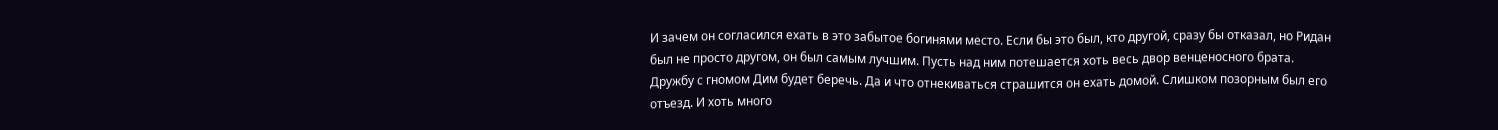И зачем он согласился ехать в это забытое богинями место. Если бы это был, кто другой, сразу бы отказал, но Ридан был не просто другом, он был самым лучшим. Пусть над ним потешается хоть весь двор венценосного брата. Дружбу с гномом Дим будет беречь. Да и что отнекиваться страшится он ехать домой. Слишком позорным был его отъезд. И хоть много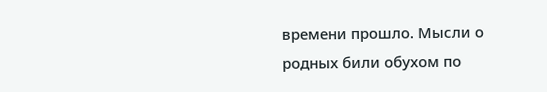времени прошло. Мысли о родных били обухом по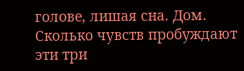голове, лишая сна. Дом. Сколько чувств пробуждают эти три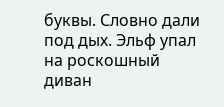буквы. Словно дали под дых. Эльф упал на роскошный диван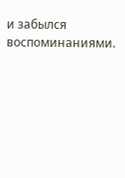и забылся воспоминаниями.